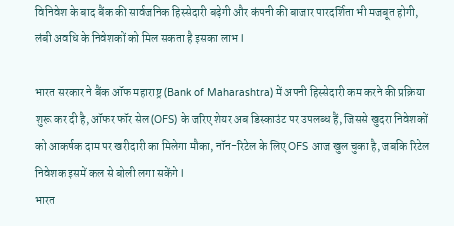विनिवेश के बाद बैंक की सार्वजनिक हिस्सेदारी बढ़ेगी और कंपनी की बाजार पारदर्शिता भी मजबूत होगी, लंबी अवधि के निवेशकों को मिल सकता है इसका लाभ l

भारत सरकार ने बैंक ऑफ महाराष्ट्र (Bank of Maharashtra) में अपनी हिस्सेदारी कम करने की प्रक्रिया शुरू कर दी है, ऑफर फॉर सेल (OFS) के जरिए शेयर अब डिस्काउंट पर उपलब्ध हैं, जिससे खुदरा निवेशकों को आकर्षक दाम पर खरीदारी का मिलेगा मौका, नॉन-रिटेल के लिए OFS आज खुल चुका है, जबकि रिटेल निवेशक इसमें कल से बोली लगा सकेंगे l
भारत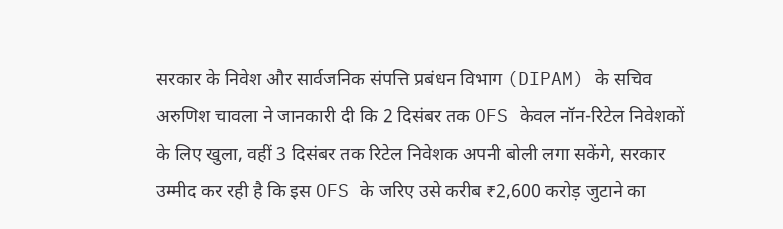सरकार के निवेश और सार्वजनिक संपत्ति प्रबंधन विभाग (DIPAM) के सचिव अरुणिश चावला ने जानकारी दी कि 2 दिसंबर तक OFS केवल नॉन-रिटेल निवेशकों के लिए खुला, वहीं 3 दिसंबर तक रिटेल निवेशक अपनी बोली लगा सकेंगे, सरकार उम्मीद कर रही है कि इस OFS के जरिए उसे करीब ₹2,600 करोड़ जुटाने का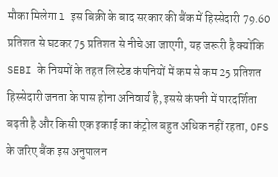मौका मिलेगा l इस बिक्री के बाद सरकार की बैंक में हिस्सेदारी 79.60 प्रतिशत से घटकर 75 प्रतिशत से नीचे आ जाएगी, यह जरूरी है क्योंकि SEBI के नियमों के तहत लिस्टेड कंपनियों में कम से कम 25 प्रतिशत हिस्सेदारी जनता के पास होना अनिवार्य है, इससे कंपनी में पारदर्शिता बढ़ती है और किसी एक इकाई का कंट्रोल बहुत अधिक नहीं रहता, OFS के जरिए बैंक इस अनुपालन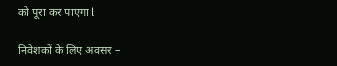को पूरा कर पाएगा l

निवेशकों के लिए अवसर –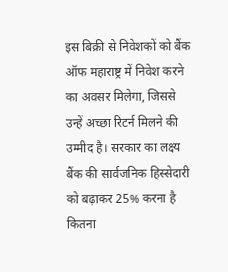इस बिक्री से निवेशकों को बैंक ऑफ महाराष्ट्र में निवेश करने का अवसर मिलेगा, जिससे उन्हें अच्छा रिटर्न मिलने की उम्मीद है। सरकार का लक्ष्य बैंक की सार्वजनिक हिस्सेदारी को बढ़ाकर 25% करना है
कितना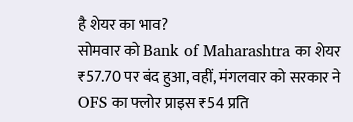है शेयर का भाव?
सोमवार को Bank of Maharashtra का शेयर ₹57.70 पर बंद हुआ, वहीं, मंगलवार को सरकार ने OFS का फ्लोर प्राइस ₹54 प्रति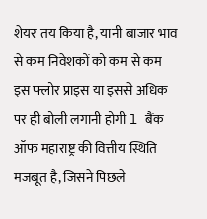शेयर तय किया है, यानी बाजार भाव से कम निवेशकों को कम से कम इस फ्लोर प्राइस या इससे अधिक पर ही बोली लगानी होगी l बैंक ऑफ महाराष्ट्र की वित्तीय स्थिति मजबूत है, जिसने पिछले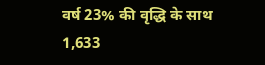वर्ष 23% की वृद्धि के साथ 1,633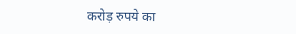करोड़ रुपये का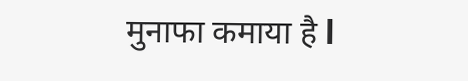मुनाफा कमाया है l